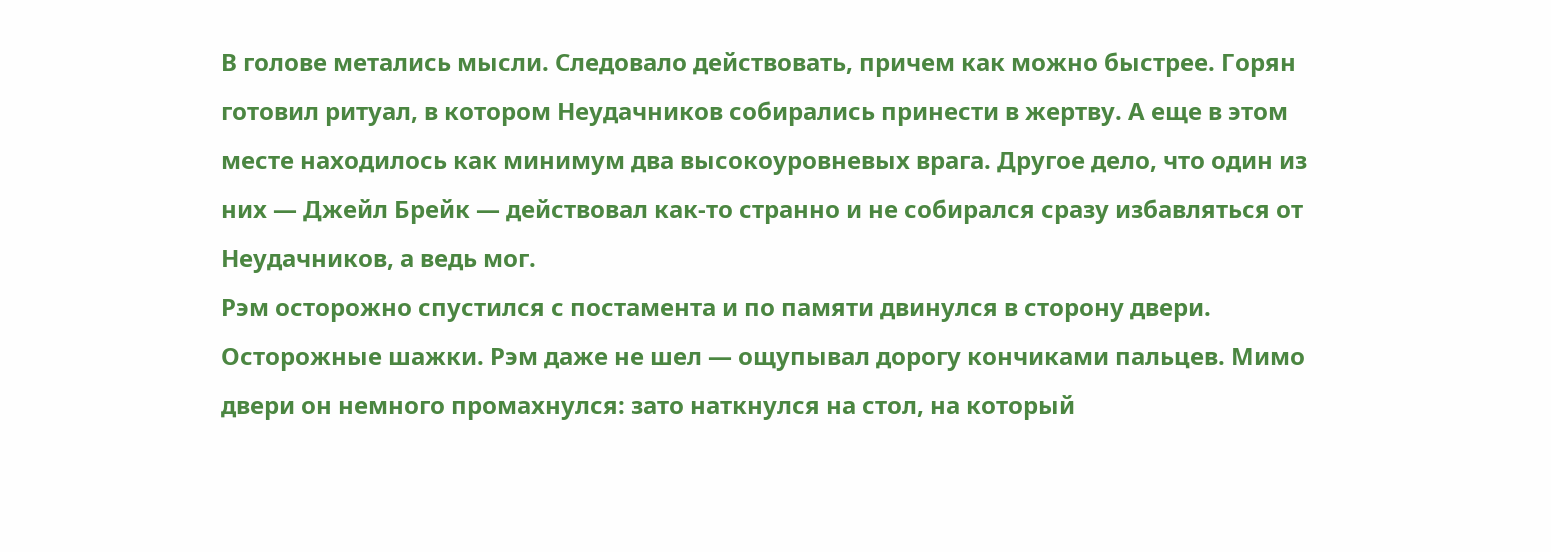В голове метались мысли. Следовало действовать, причем как можно быстрее. Горян готовил ритуал, в котором Неудачников собирались принести в жертву. А еще в этом месте находилось как минимум два высокоуровневых врага. Другое дело, что один из них — Джейл Брейк — действовал как-то странно и не собирался сразу избавляться от Неудачников, а ведь мог.
Рэм осторожно спустился с постамента и по памяти двинулся в сторону двери. Осторожные шажки. Рэм даже не шел — ощупывал дорогу кончиками пальцев. Мимо двери он немного промахнулся: зато наткнулся на стол, на который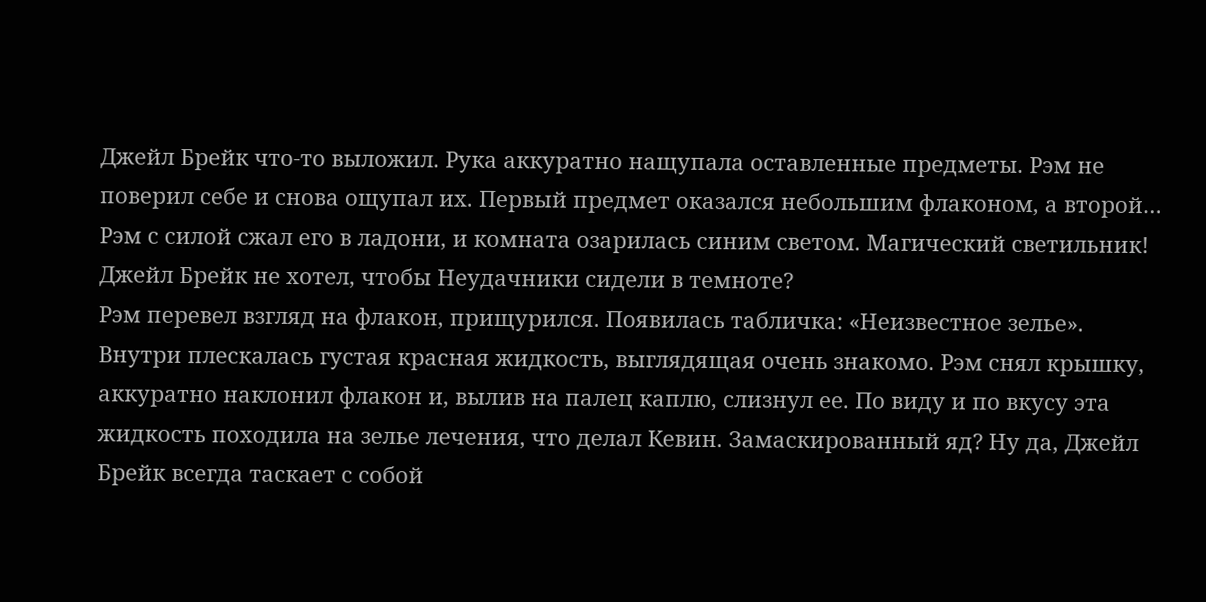Джейл Брейк что-то выложил. Рука аккуратно нащупала оставленные предметы. Рэм не поверил себе и снова ощупал их. Первый предмет оказался небольшим флаконом, а второй… Рэм с силой сжал его в ладони, и комната озарилась синим светом. Магический светильник! Джейл Брейк не хотел, чтобы Неудачники сидели в темноте?
Рэм перевел взгляд на флакон, прищурился. Появилась табличка: «Неизвестное зелье».
Внутри плескалась густая красная жидкость, выглядящая очень знакомо. Рэм снял крышку, аккуратно наклонил флакон и, вылив на палец каплю, слизнул ее. По виду и по вкусу эта жидкость походила на зелье лечения, что делал Кевин. Замаскированный яд? Ну да, Джейл Брейк всегда таскает с собой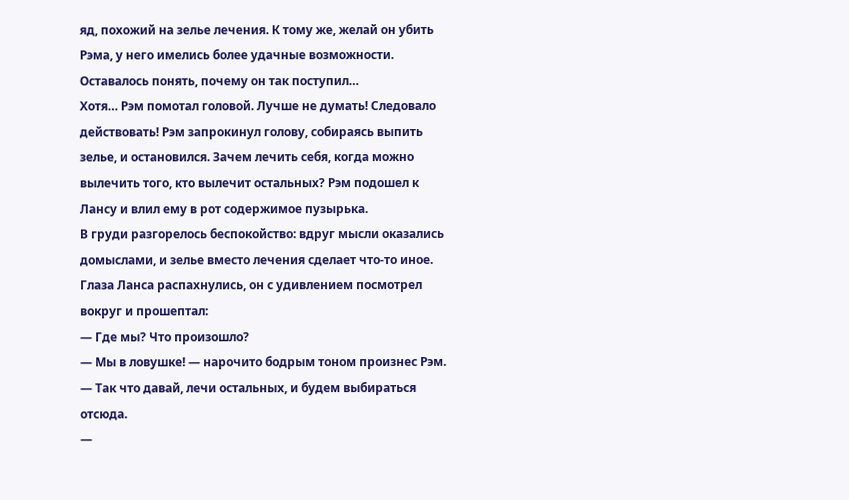яд, похожий на зелье лечения. К тому же, желай он убить Рэма, у него имелись более удачные возможности. Оставалось понять, почему он так поступил…
Хотя… Рэм помотал головой. Лучше не думать! Следовало действовать! Рэм запрокинул голову, собираясь выпить зелье, и остановился. Зачем лечить себя, когда можно вылечить того, кто вылечит остальных? Рэм подошел к Лансу и влил ему в рот содержимое пузырька.
В груди разгорелось беспокойство: вдруг мысли оказались домыслами, и зелье вместо лечения сделает что-то иное. Глаза Ланса распахнулись, он с удивлением посмотрел вокруг и прошептал:
— Где мы? Что произошло?
— Мы в ловушке! — нарочито бодрым тоном произнес Рэм. — Так что давай, лечи остальных, и будем выбираться отсюда.
—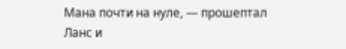Мана почти на нуле, — прошептал Ланс и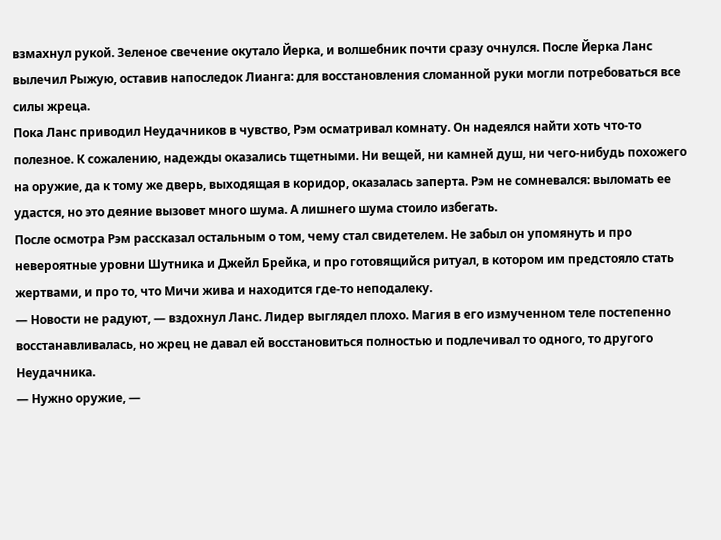взмахнул рукой. Зеленое свечение окутало Йерка, и волшебник почти сразу очнулся. После Йерка Ланс вылечил Рыжую, оставив напоследок Лианга: для восстановления сломанной руки могли потребоваться все силы жреца.
Пока Ланс приводил Неудачников в чувство, Рэм осматривал комнату. Он надеялся найти хоть что-то полезное. К сожалению, надежды оказались тщетными. Ни вещей, ни камней душ, ни чего-нибудь похожего на оружие, да к тому же дверь, выходящая в коридор, оказалась заперта. Рэм не сомневался: выломать ее удастся, но это деяние вызовет много шума. А лишнего шума стоило избегать.
После осмотра Рэм рассказал остальным о том, чему стал свидетелем. Не забыл он упомянуть и про невероятные уровни Шутника и Джейл Брейка, и про готовящийся ритуал, в котором им предстояло стать жертвами, и про то, что Мичи жива и находится где-то неподалеку.
— Новости не радуют, — вздохнул Ланс. Лидер выглядел плохо. Магия в его измученном теле постепенно восстанавливалась, но жрец не давал ей восстановиться полностью и подлечивал то одного, то другого Неудачника.
— Нужно оружие, —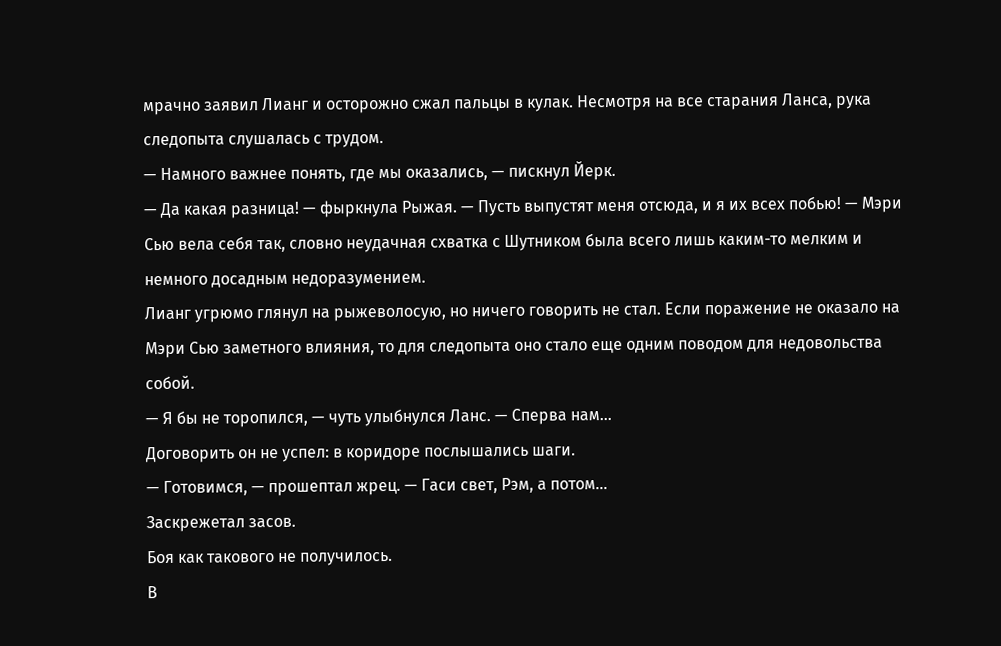мрачно заявил Лианг и осторожно сжал пальцы в кулак. Несмотря на все старания Ланса, рука следопыта слушалась с трудом.
— Намного важнее понять, где мы оказались, — пискнул Йерк.
— Да какая разница! — фыркнула Рыжая. — Пусть выпустят меня отсюда, и я их всех побью! — Мэри Сью вела себя так, словно неудачная схватка с Шутником была всего лишь каким-то мелким и немного досадным недоразумением.
Лианг угрюмо глянул на рыжеволосую, но ничего говорить не стал. Если поражение не оказало на Мэри Сью заметного влияния, то для следопыта оно стало еще одним поводом для недовольства собой.
— Я бы не торопился, — чуть улыбнулся Ланс. — Сперва нам…
Договорить он не успел: в коридоре послышались шаги.
— Готовимся, — прошептал жрец. — Гаси свет, Рэм, а потом…
Заскрежетал засов.
Боя как такового не получилось.
В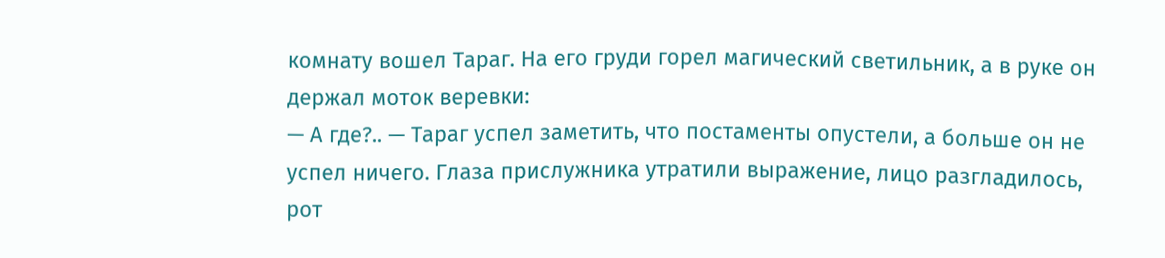комнату вошел Тараг. На его груди горел магический светильник, а в руке он держал моток веревки:
— А где?.. — Тараг успел заметить, что постаменты опустели, а больше он не успел ничего. Глаза прислужника утратили выражение, лицо разгладилось, рот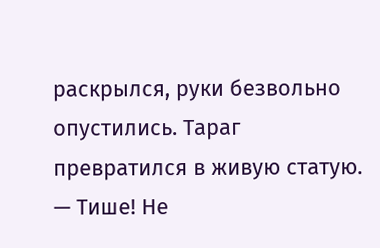раскрылся, руки безвольно опустились. Тараг превратился в живую статую.
— Тише! Не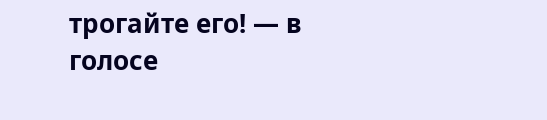трогайте его! — в голосе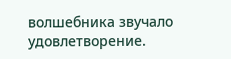волшебника звучало удовлетворение.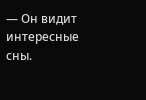— Он видит интересные сны.